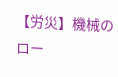【労災】機械のロー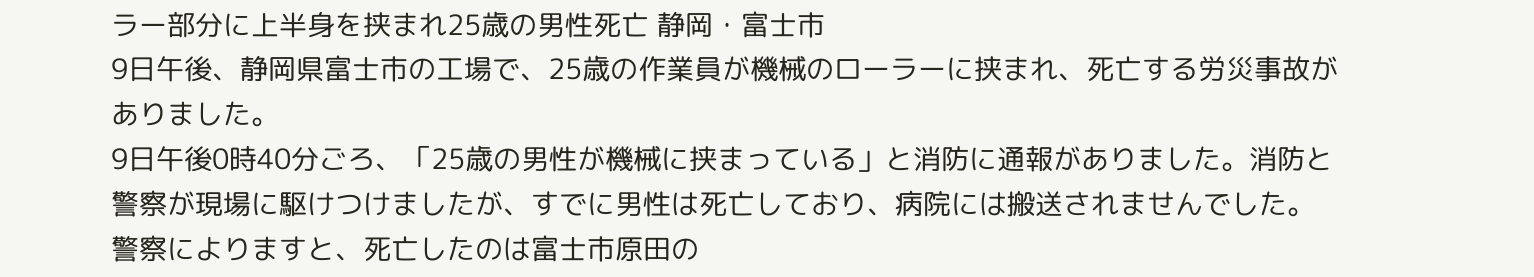ラー部分に上半身を挟まれ25歳の男性死亡 静岡・富士市
9日午後、静岡県富士市の工場で、25歳の作業員が機械のローラーに挟まれ、死亡する労災事故がありました。
9日午後0時40分ごろ、「25歳の男性が機械に挟まっている」と消防に通報がありました。消防と警察が現場に駆けつけましたが、すでに男性は死亡しており、病院には搬送されませんでした。
警察によりますと、死亡したのは富士市原田の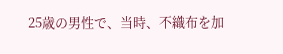25歳の男性で、当時、不織布を加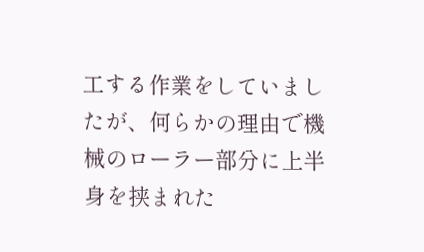工する作業をしていましたが、何らかの理由で機械のローラー部分に上半身を挟まれた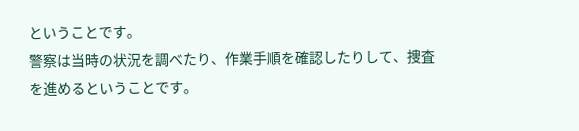ということです。
警察は当時の状況を調べたり、作業手順を確認したりして、捜査を進めるということです。